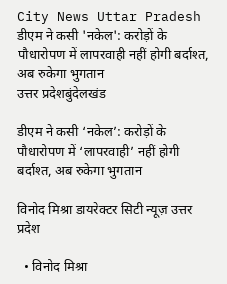City News Uttar Pradesh
डीएम ने कसी 'नकेल': करोड़ों के पौधारोपण में लापरवाही नहीं होगी बर्दाश्त, अब रुकेगा भुगतान
उत्तर प्रदेशबुंदेलखंड

डीएम ने कसी ‘नकेल’: करोड़ों के पौधारोपण में ‘लापरवाही’ नहीं होगी बर्दाश्त, अब रुकेगा भुगतान

विनोद मिश्रा डायरेक्टर सिटी न्यूज़ उत्तर प्रदेश

  • विनोद मिश्रा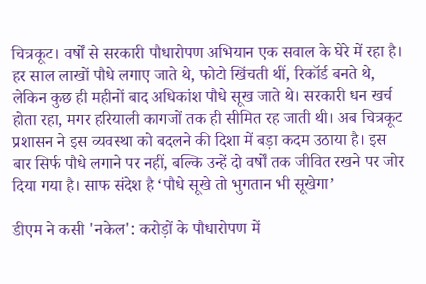चित्रकूट। वर्षों से सरकारी पौधारोपण अभियान एक सवाल के घेरे में रहा है। हर साल लाखों पौधे लगाए जाते थे, फोटो खिंचती थीं, रिकॉर्ड बनते थे, लेकिन कुछ ही महीनों बाद अधिकांश पौधे सूख जाते थे। सरकारी धन खर्च होता रहा, मगर हरियाली कागजों तक ही सीमित रह जाती थी। अब चित्रकूट प्रशासन ने इस व्यवस्था को बदलने की दिशा में बड़ा कदम उठाया है। इस बार सिर्फ पौधे लगाने पर नहीं, बल्कि उन्हें दो वर्षों तक जीवित रखने पर जोर दिया गया है। साफ संदेश है ‘पौधे सूखे तो भुगतान भी सूखेगा’

डीएम ने कसी 'नकेल': करोड़ों के पौधारोपण में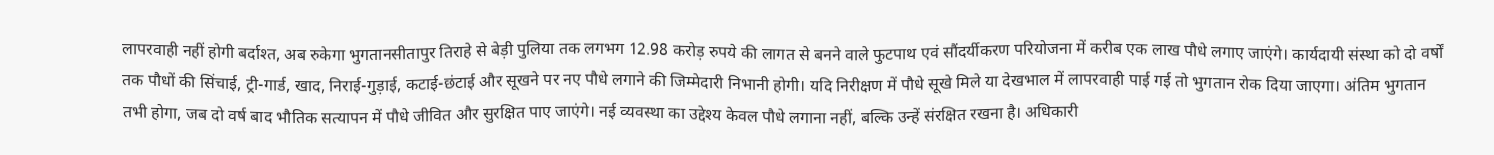लापरवाही नहीं होगी बर्दाश्त, अब रुकेगा भुगतानसीतापुर तिराहे से बेड़ी पुलिया तक लगभग 12.98 करोड़ रुपये की लागत से बनने वाले फुटपाथ एवं सौंदर्यीकरण परियोजना में करीब एक लाख पौधे लगाए जाएंगे। कार्यदायी संस्था को दो वर्षों तक पौधों की सिंचाई, ट्री-गार्ड, खाद, निराई-गुड़ाई, कटाई-छंटाई और सूखने पर नए पौधे लगाने की जिम्मेदारी निभानी होगी। यदि निरीक्षण में पौधे सूखे मिले या देखभाल में लापरवाही पाई गई तो भुगतान रोक दिया जाएगा। अंतिम भुगतान तभी होगा, जब दो वर्ष बाद भौतिक सत्यापन में पौधे जीवित और सुरक्षित पाए जाएंगे। नई व्यवस्था का उद्देश्य केवल पौधे लगाना नहीं, बल्कि उन्हें संरक्षित रखना है। अधिकारी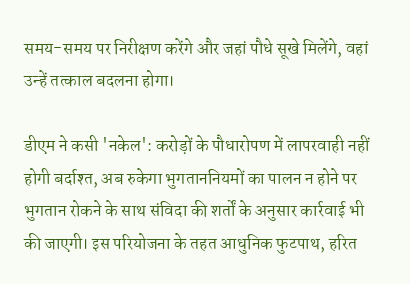समय-समय पर निरीक्षण करेंगे और जहां पौधे सूखे मिलेंगे, वहां उन्हें तत्काल बदलना होगा।

डीएम ने कसी 'नकेल': करोड़ों के पौधारोपण में लापरवाही नहीं होगी बर्दाश्त, अब रुकेगा भुगताननियमों का पालन न होने पर भुगतान रोकने के साथ संविदा की शर्तों के अनुसार कार्रवाई भी की जाएगी। इस परियोजना के तहत आधुनिक फुटपाथ, हरित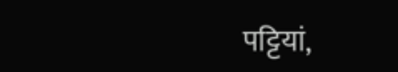पट्टियां,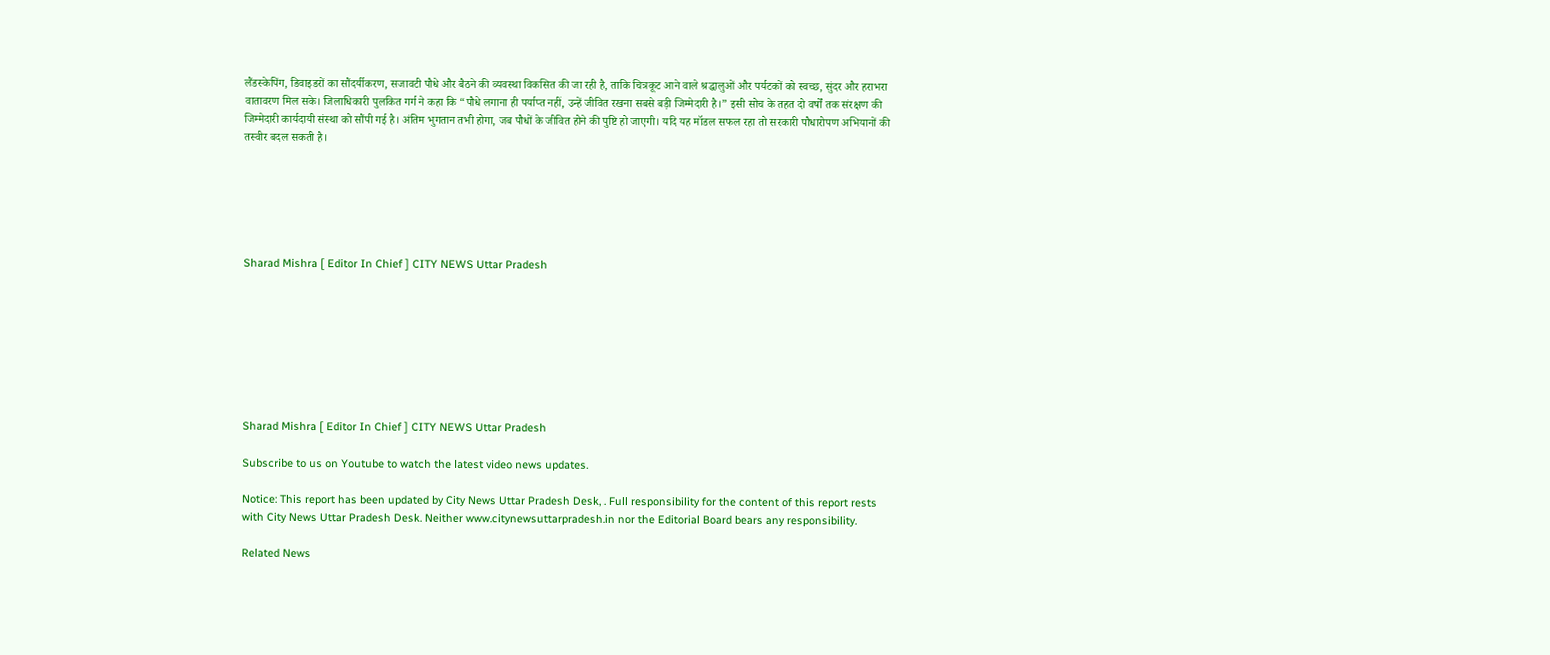लैंडस्केपिंग, डिवाइडरों का सौंदर्यीकरण, सजावटी पौधे और बैठने की व्यवस्था विकसित की जा रही है, ताकि चित्रकूट आने वाले श्रद्धालुओं और पर्यटकों को स्वच्छ, सुंदर और हराभरा वातावरण मिल सके। जिलाधिकारी पुलकित गर्ग ने कहा कि “पौधे लगाना ही पर्याप्त नहीं, उन्हें जीवित रखना सबसे बड़ी जिम्मेदारी है।” इसी सोच के तहत दो वर्षों तक संरक्षण की जिम्मेदारी कार्यदायी संस्था को सौंपी गई है। अंतिम भुगतान तभी होगा, जब पौधों के जीवित होने की पुष्टि हो जाएगी। यदि यह मॉडल सफल रहा तो सरकारी पौधारोपण अभियानों की तस्वीर बदल सकती है।






Sharad Mishra [ Editor In Chief ] CITY NEWS Uttar Pradesh








Sharad Mishra [ Editor In Chief ] CITY NEWS Uttar Pradesh

Subscribe to us on Youtube to watch the latest video news updates.

Notice: This report has been updated by City News Uttar Pradesh Desk, . Full responsibility for the content of this report rests with City News Uttar Pradesh Desk. Neither www.citynewsuttarpradesh.in nor the Editorial Board bears any responsibility.

Related News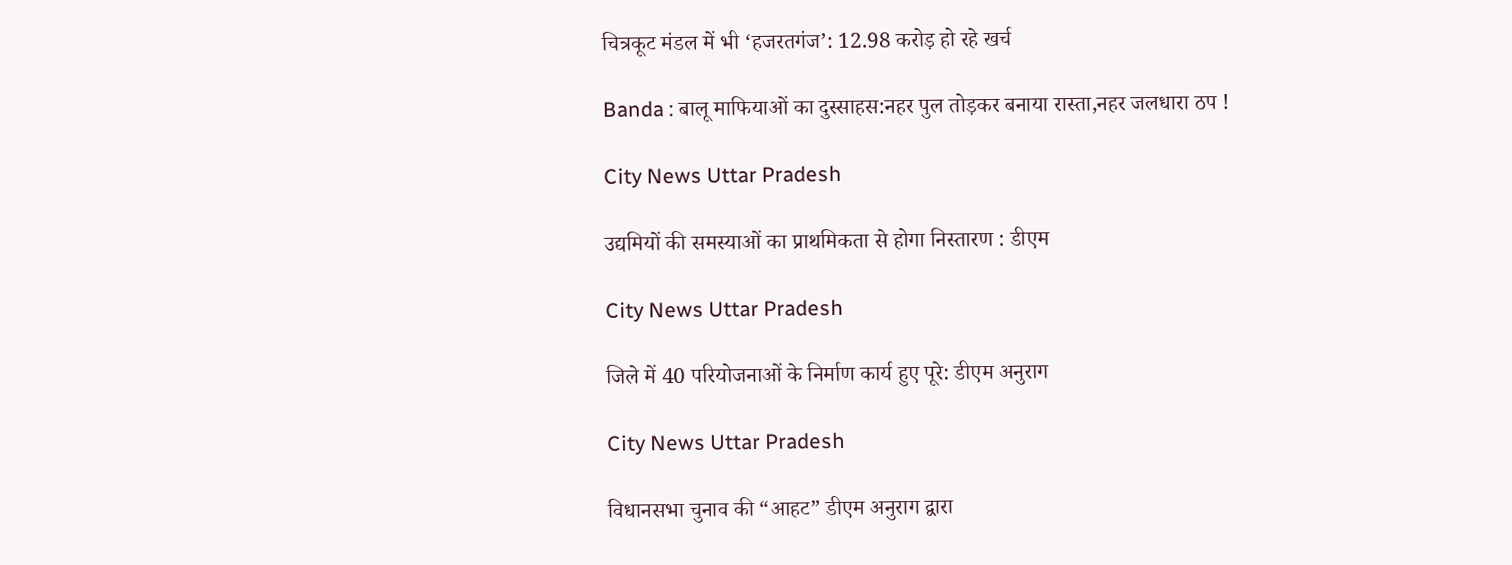चित्रकूट मंडल में भी ‘हजरतगंज’: 12.98 करोड़ हो रहे खर्च

Banda : बालू माफियाओं का दुस्साहस:नहर पुल तोड़कर बनाया रास्ता,नहर जलधारा ठप !

City News Uttar Pradesh

उद्यमियों की समस्याओं का प्राथमिकता से होगा निस्तारण : डीएम

City News Uttar Pradesh

जिले में 40 परियोजनाओं के निर्माण कार्य हुए पूरे: डीएम अनुराग

City News Uttar Pradesh

विधानसभा चुनाव की “आहट” डीएम अनुराग द्वारा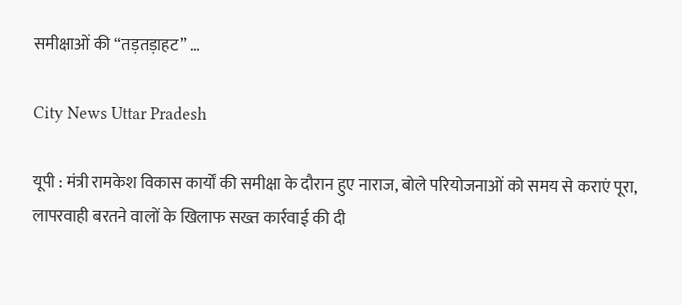समीक्षाओं की “तड़तड़ाहट” …

City News Uttar Pradesh

यूपी : मंत्री रामकेश विकास कार्यों की समीक्षा के दौरान हुए नाराज, बोले परियोजनाओं को समय से कराएं पूरा, लापरवाही बरतने वालों के खिलाफ सख्त कार्रवाई की दी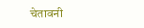चेतावनी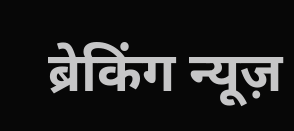ब्रेकिंग न्यूज़